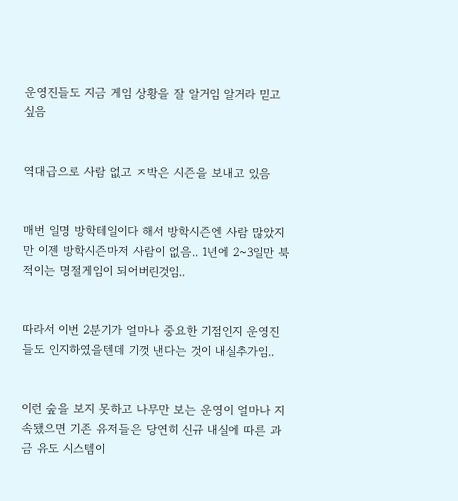운영진들도 지금 게임 상황을 잘 알거임 알거라 믿고 싶음


역대급으로 사람 없고 ㅈ박은 시즌을 보내고 있음


매번 일명 방학테일이다 해서 방학시즌엔 사람 많았지만 이젠 방학시즌마저 사람이 없음.. 1년에 2~3일만 북적이는 명절게임이 되어버린것임..


따라서 이번 2분기가 얼마나 중요한 기점인지 운영진들도 인지하였을텐데 기껏 낸다는 것이 내실추가임..


이런 숲을 보지 못하고 나무만 보는 운영이 얼마나 지속됐으면 기존 유저들은 당연히 신규 내실에 따른 과금 유도 시스템이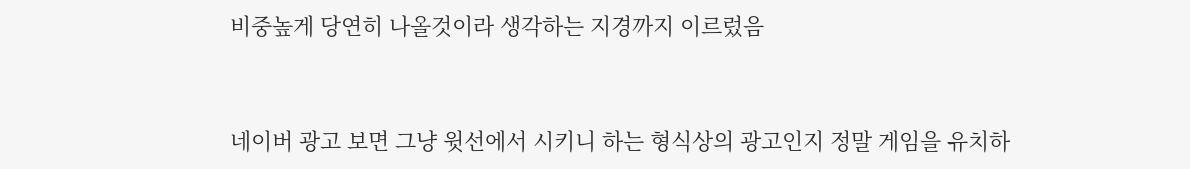비중높게 당연히 나올것이라 생각하는 지경까지 이르렀음


네이버 광고 보면 그냥 윗선에서 시키니 하는 형식상의 광고인지 정말 게임을 유치하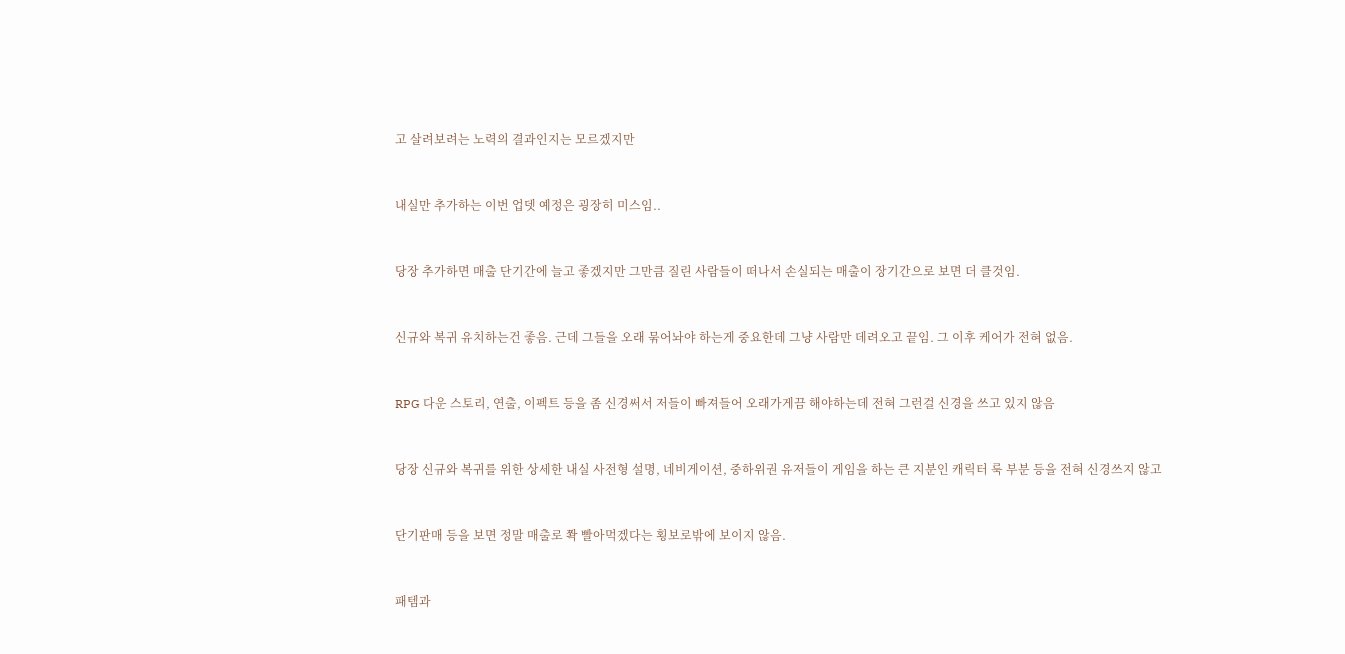고 살려보려는 노력의 결과인지는 모르겠지만


내실만 추가하는 이번 업뎃 예정은 굉장히 미스임..


당장 추가하면 매출 단기간에 늘고 좋겠지만 그만큼 질린 사람들이 떠나서 손실되는 매출이 장기간으로 보면 더 클것임.


신규와 복귀 유치하는건 좋음. 근데 그들을 오래 묶어놔야 하는게 중요한데 그냥 사람만 데려오고 끝임. 그 이후 케어가 전혀 없음.


RPG 다운 스토리, 연출, 이펙트 등을 좀 신경써서 저들이 빠져들어 오래가게끔 해야하는데 전혀 그런걸 신경을 쓰고 있지 않음


당장 신규와 복귀를 위한 상세한 내실 사전형 설명, 네비게이션, 중하위권 유저들이 게임을 하는 큰 지분인 캐릭터 룩 부분 등을 전혀 신경쓰지 않고


단기판매 등을 보면 정말 매출로 쫙 빨아먹겠다는 횡보로밖에 보이지 않음.


패템과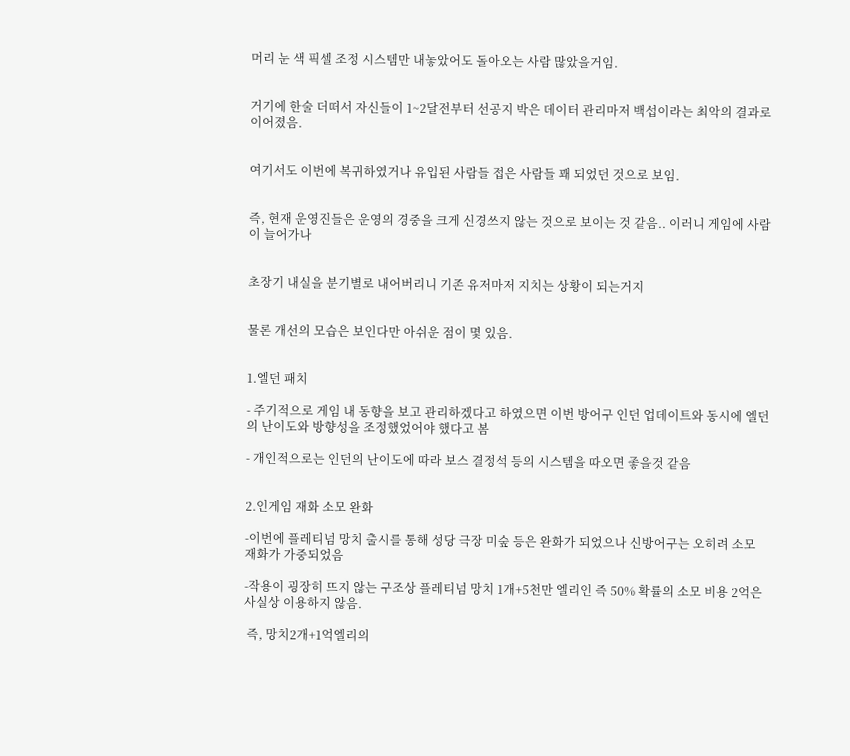머리 눈 색 픽셀 조정 시스템만 내놓았어도 돌아오는 사람 많았을거임.


거기에 한술 더떠서 자신들이 1~2달전부터 선공지 박은 데이터 관리마저 백섭이라는 최악의 결과로 이어졌음.


여기서도 이번에 복귀하였거나 유입된 사람들 접은 사람들 꽤 되었던 것으로 보임.


즉, 현재 운영진들은 운영의 경중을 크게 신경쓰지 않는 것으로 보이는 것 같음.. 이러니 게임에 사람이 늘어가나


초장기 내실을 분기별로 내어버리니 기존 유저마저 지치는 상황이 되는거지


물론 개선의 모습은 보인다만 아쉬운 점이 몇 있음.


1.엘던 패치

- 주기적으로 게임 내 동향을 보고 관리하겠다고 하였으면 이번 방어구 인던 업데이트와 동시에 엘던의 난이도와 방향성을 조정했었어야 했다고 봄

- 개인적으로는 인던의 난이도에 따라 보스 결정석 등의 시스템을 따오면 좋을것 같음


2.인게임 재화 소모 완화

-이번에 플레티넘 망치 출시를 통해 성당 극장 미숲 등은 완화가 되었으나 신방어구는 오히려 소모 재화가 가중되었음

-작용이 굉장히 뜨지 않는 구조상 플레티넘 망치 1개+5천만 엘리인 즉 50% 확률의 소모 비용 2억은 사실상 이용하지 않음.

 즉, 망치2개+1억엘리의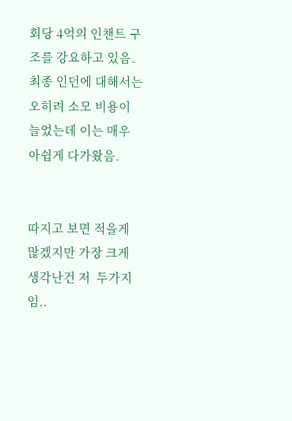회당 4억의 인챈트 구조를 강요하고 있음.  최종 인던에 대해서는 오히려 소모 비용이 늘었는데 이는 매우 아쉽게 다가왔음.


따지고 보면 적을게 많겠지만 가장 크게 생각난건 저  두가지임..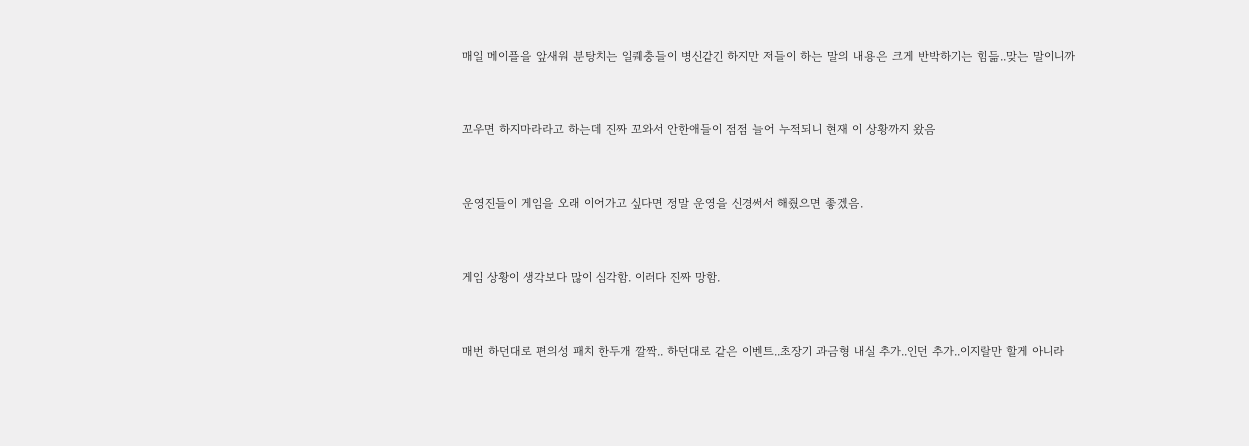매일 메이플을 앞새워 분탕치는 일퀘충들이 병신같긴 하지만 저들이 하는 말의 내용은 크게 반박하기는 힘듦..맞는 말이니까


꼬우면 하지마라라고 하는데 진짜 꼬와서 안한애들이 점점 늘어 누적되니 현재 이 상황까지 왔음


운영진들이 게임을 오래 이어가고 싶다면 정말 운영을 신경써서 해줬으면 좋겠음.


게임 상황이 생각보다 많이 심각함. 이러다 진짜 망함.


매번 하던대로 편의성 패치 한두개 깔짝.. 하던대로 같은 이벤트..초장기 과금형 내실 추가..인던 추가..이지랄만 할게 아니라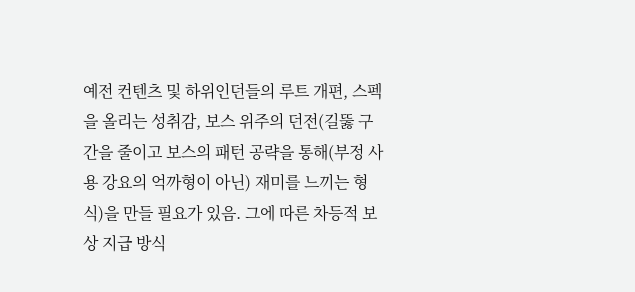예전 컨텐츠 및 하위인던들의 루트 개편, 스펙을 올리는 성취감, 보스 위주의 던전(길뚫 구간을 줄이고 보스의 패턴 공략을 통해(부정 사용 강요의 억까형이 아닌) 재미를 느끼는 형식)을 만들 필요가 있음. 그에 따른 차등적 보상 지급 방식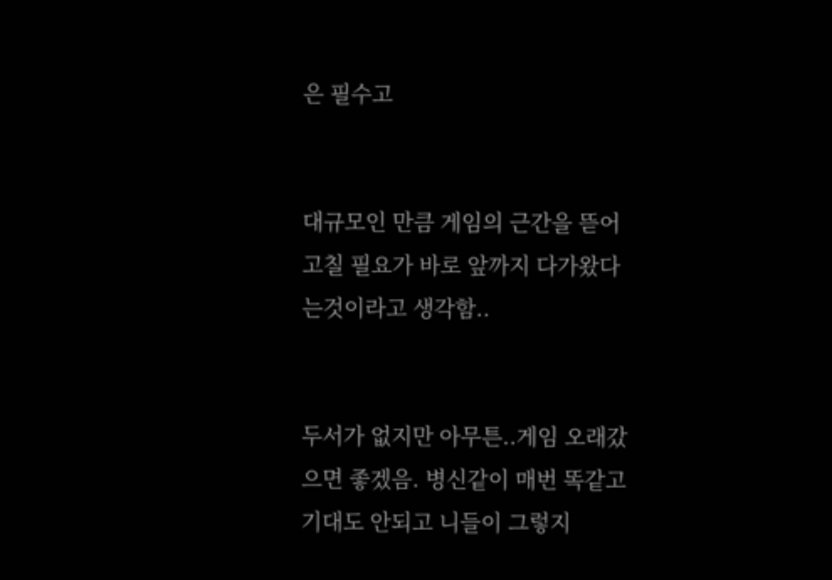은 필수고


대규모인 만큼 게임의 근간을 뜯어 고칠 필요가 바로 앞까지 다가왔다는것이라고 생각함..


두서가 없지만 아무튼..게임 오래갔으면 좋겠음. 병신같이 매번 똑같고 기대도 안되고 니들이 그렇지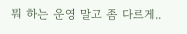뭐 하는 운영 말고 좀 다르게..